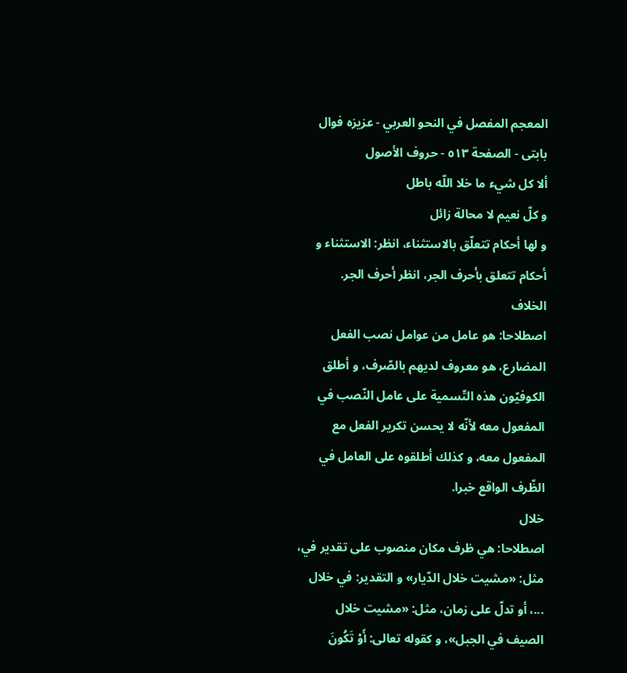المعجم المفصل في النحو العربي - عزیزه فوال بابتی - الصفحة ٥١٣ - حروف الأصول
ألا كل شيء ما خلا اللّه باطل
و كلّ نعيم لا محالة زائل
و لها أحكام تتعلّق بالاستثناء، انظر: الاستثناء و أحكام تتعلق بأحرف الجر، انظر أحرف الجر.
الخلاف
اصطلاحا: هو عامل من عوامل نصب الفعل المضارع، هو معروف لديهم بالصّرف، و أطلق الكوفيّون هذه التّسمية على عامل النّصب في المفعول معه لأنّه لا يحسن تكرير الفعل مع المفعول معه، و كذلك أطلقوه على العامل في الظّرف الواقع خبرا.
خلال
اصطلاحا: هي ظرف مكان منصوب على تقدير في، مثل: «مشيت خلال الدّيار» و التقدير: في خلال ...، أو تدلّ على زمان، مثل: «مشيت خلال الصيف في الجبل»، و كقوله تعالى: أَوْ تَكُونَ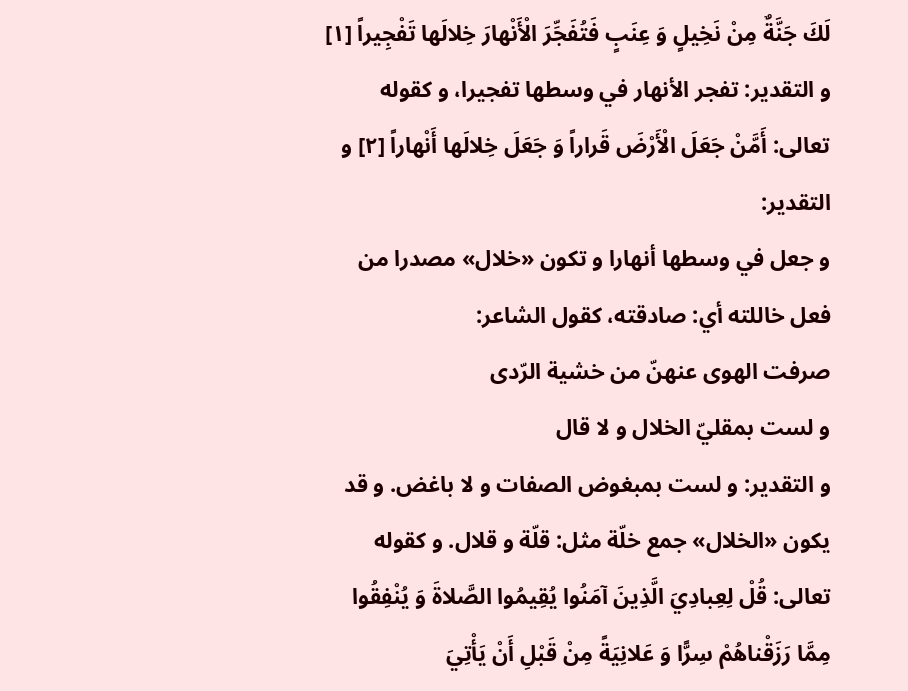لَكَ جَنَّةٌ مِنْ نَخِيلٍ وَ عِنَبٍ فَتُفَجِّرَ الْأَنْهارَ خِلالَها تَفْجِيراً [١] و التقدير: تفجر الأنهار في وسطها تفجيرا، و كقوله تعالى: أَمَّنْ جَعَلَ الْأَرْضَ قَراراً وَ جَعَلَ خِلالَها أَنْهاراً [٢] و التقدير:
و جعل في وسطها أنهارا و تكون «خلال» مصدرا من فعل خاللته أي: صادقته، كقول الشاعر:
صرفت الهوى عنهنّ من خشية الرّدى
و لست بمقليّ الخلال و لا قال
و التقدير: و لست بمبغوض الصفات و لا باغض. و قد يكون «الخلال» جمع خلّة مثل: قلّة و قلال. و كقوله تعالى: قُلْ لِعِبادِيَ الَّذِينَ آمَنُوا يُقِيمُوا الصَّلاةَ وَ يُنْفِقُوا مِمَّا رَزَقْناهُمْ سِرًّا وَ عَلانِيَةً مِنْ قَبْلِ أَنْ يَأْتِيَ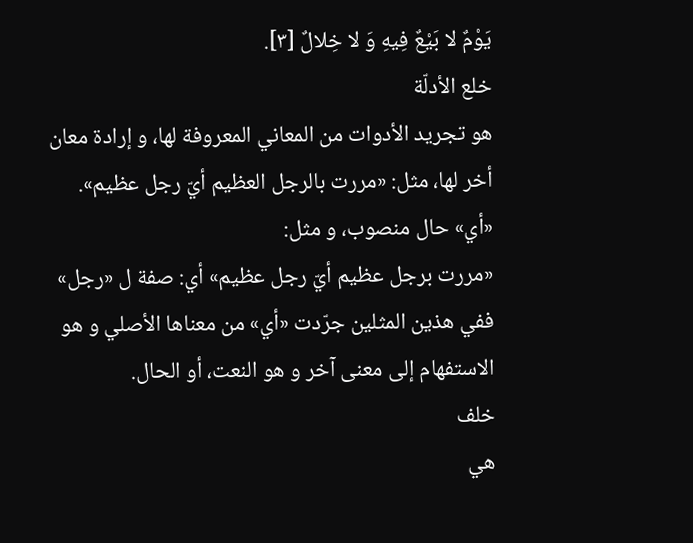يَوْمٌ لا بَيْعٌ فِيهِ وَ لا خِلالٌ [٣].
خلع الأدلّة
هو تجريد الأدوات من المعاني المعروفة لها، و إرادة معان أخر لها، مثل: «مررت بالرجل العظيم أيّ رجل عظيم». «أي» حال منصوب، و مثل:
«مررت برجل عظيم أيّ رجل عظيم» أي: صفة ل «رجل» ففي هذين المثلين جرّدت «أي» من معناها الأصلي و هو الاستفهام إلى معنى آخر و هو النعت، أو الحال.
خلف
هي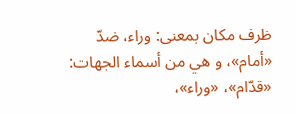ظرف مكان بمعنى: وراء، ضدّ «أمام»، و هي من أسماء الجهات: «قدّام»، «وراء»،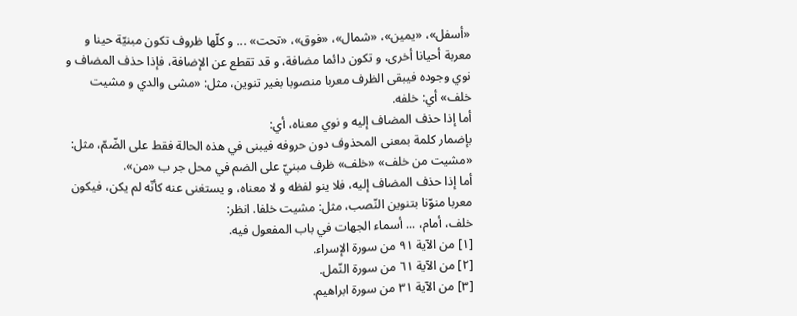«أسفل»، «يمين»، «شمال»، «فوق»، «تحت» ... و كلّها ظروف تكون مبنيّة حينا و معربة أحيانا أخرى، و تكون دائما مضافة، و قد تقطع عن الإضافة، فإذا حذف المضاف و نوي وجوده فيبقى الظرف معربا منصوبا بغير تنوين، مثل: «مشى والدي و مشيت خلف» أي: خلفه.
أما إذا حذف المضاف إليه و نوي معناه، أي:
بإضمار كلمة بمعنى المحذوف دون حروفه فيبنى في هذه الحالة فقط على الضّمّ، مثل: «مشيت من خلف» «خلف» ظرف مبنيّ على الضم في محل جر ب «من».
أما إذا حذف المضاف إليه، فلا ينو لفظه و لا معناه، و يستغنى عنه كأنّه لم يكن، فيكون معربا منوّنا بتنوين النّصب، مثل: مشيت خلفا. انظر:
خلف، أمام، ... أسماء الجهات في باب المفعول فيه.
[١] من الآية ٩١ من سورة الإسراء.
[٢] من الآية ٦١ من سورة النّمل.
[٣] من الآية ٣١ من سورة ابراهيم.